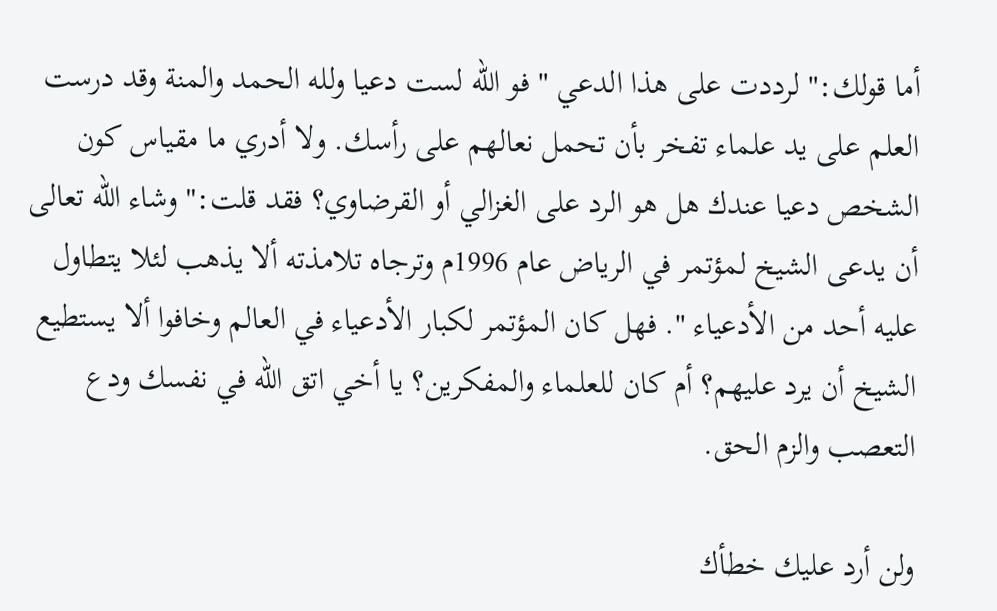أما قولك:" لرددت على هذا الدعي " فو الله لست دعيا ولله الحمد والمنة وقد درست العلم على يد علماء تفخر بأن تحمل نعالهم على رأسك. ولا أدري ما مقياس كون الشخص دعيا عندك هل هو الرد على الغزالي أو القرضاوي؟ فقد قلت:" وشاء الله تعالى أن يدعى الشيخ لمؤتمر في الرياض عام 1996م وترجاه تلامذته ألا يذهب لئلا يتطاول عليه أحد من الأدعياء ". فهل كان المؤتمر لكبار الأدعياء في العالم وخافوا ألا يستطيع الشيخ أن يرد عليهم؟ أم كان للعلماء والمفكرين؟ يا أخي اتق الله في نفسك ودع التعصب والزم الحق.

ولن أرد عليك خطأك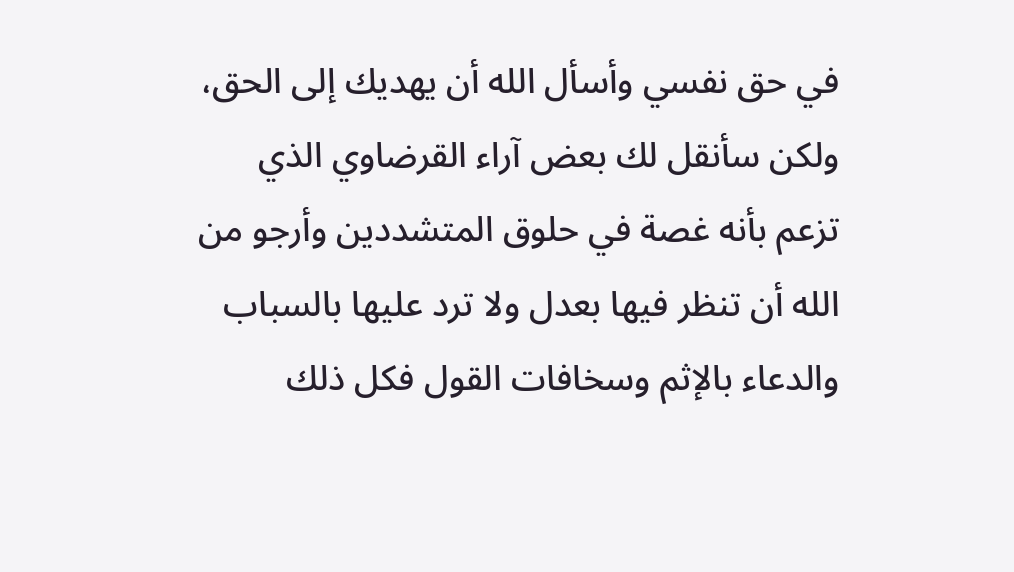في حق نفسي وأسأل الله أن يهديك إلى الحق، ولكن سأنقل لك بعض آراء القرضاوي الذي تزعم بأنه غصة في حلوق المتشددين وأرجو من الله أن تنظر فيها بعدل ولا ترد عليها بالسباب والدعاء بالإثم وسخافات القول فكل ذلك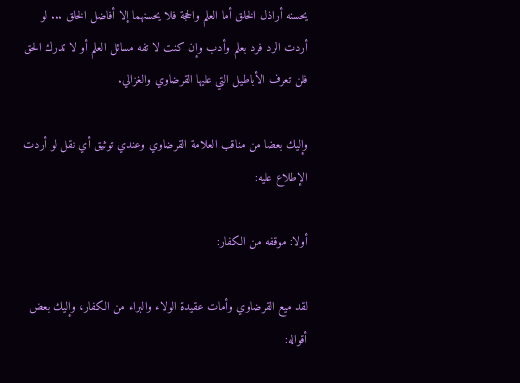يحسنه أراذل الخلق أما العلم والحجة فلا يحسنهما إلا أفاضل الخلق ... لو أردت الرد فرد بعلم وأدب وإن كنت لا تفه مسائل العلم أو لا تدرك الحق فلن تعرف الأباطيل التي عليها القرضاوي والغزالي.

وإليك بعضا من مناقب العلامة القرضاوي وعندي توثيق أي نقل لو أردت الإطلاع عليه:

أولا: موقفه من الكفار:

لقد ميع القرضاوي وأمات عقيدة الولاء والبراء من الكفار، وإليك بعض أقواله: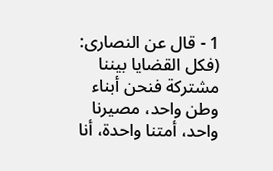1 - قال عن النصارى: (فكل القضايا بيننا مشتركة فنحن أبناء وطن واحد، مصيرنا واحد، أمتنا واحدة، أنا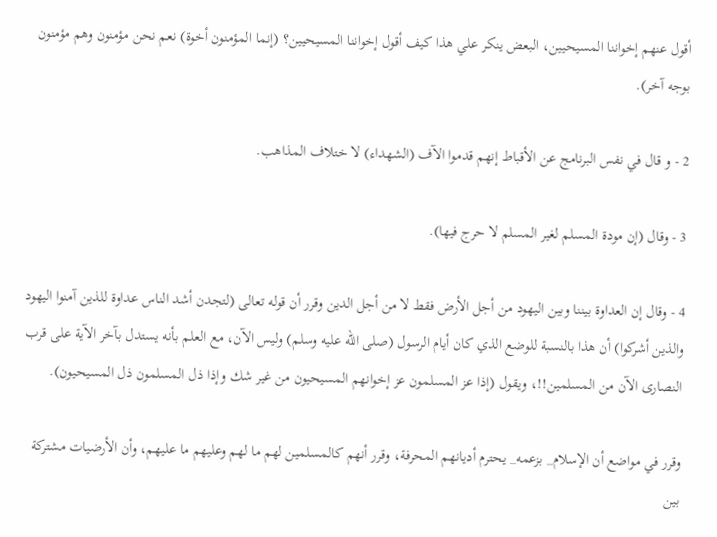أقول عنهم إخواننا المسيحيين، البعض ينكر علي هذا كيف أقول إخواننا المسيحيين؟ (إنما المؤمنون أخوة) نعم نحن مؤمنون وهم مؤمنون بوجه آخر).

2 - و قال في نفس البرنامج عن الأقباط إنهم قدموا الآف (الشهداء) لا ختلاف المذاهب.

3 - وقال (إن مودة المسلم لغير المسلم لا حرج فيها).

4 - وقال إن العداوة بيننا وبين اليهود من أجل الأرض فقط لا من أجل الدين وقرر أن قوله تعالى (لتجدن أشد الناس عداوة للذين آمنوا اليهود والذين أشركوا) أن هذا بالنسبة للوضع الذي كان أيام الرسول (صلى الله عليه وسلم) وليس الآن، مع العلم بأنه يستدل بآخر الآية على قرب النصارى الآن من المسلمين!!، ويقول (إذا عز المسلمون عز إخوانهم المسيحيون من غير شك وإذا ذل المسلمون ذل المسيحيون).

وقرر في مواضع أن الإسلام_ بزعمه_ يحترم أديانهم المحرفة، وقرر أنهم كالمسلمين لهم ما لهم وعليهم ما عليهم، وأن الأرضيات مشتركة بين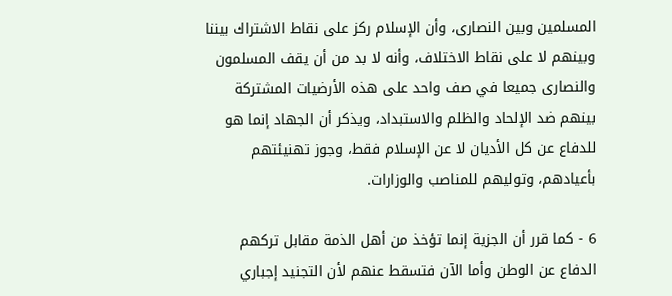المسلمين وبين النصارى، وأن الإسلام ركز على نقاط الاشتراك بيننا وبينهم لا على نقاط الاختلاف، وأنه لا بد من أن يقف المسلمون والنصارى جميعا في صف واحد على هذه الأرضيات المشتركة بينهم ضد الإلحاد والظلم والاستبداد، ويذكر أن الجهاد إنما هو للدفاع عن كل الأديان لا عن الإسلام فقط، وجوز تهنيئتهم بأعيادهم، وتوليهم للمناصب والوزارات.

6 - كما قرر أن الجزية إنما تؤخذ من أهل الذمة مقابل تركهم الدفاع عن الوطن وأما الآن فتسقط عنهم لأن التجنيد إجباري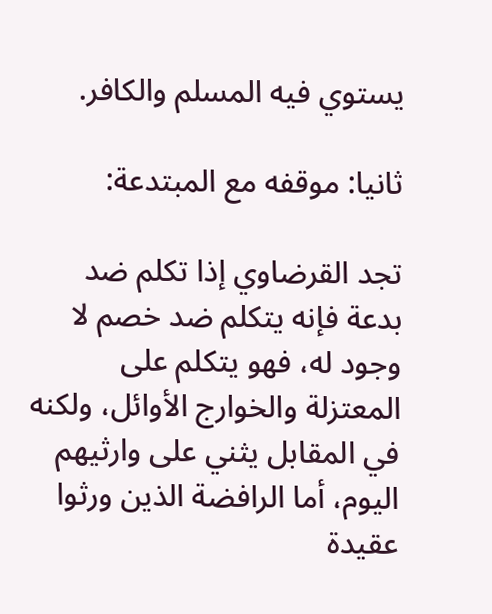يستوي فيه المسلم والكافر.

ثانيا: موقفه مع المبتدعة:

تجد القرضاوي إذا تكلم ضد بدعة فإنه يتكلم ضد خصم لا وجود له، فهو يتكلم على المعتزلة والخوارج الأوائل، ولكنه في المقابل يثني على وارثيهم اليوم، أما الرافضة الذين ورثوا عقيدة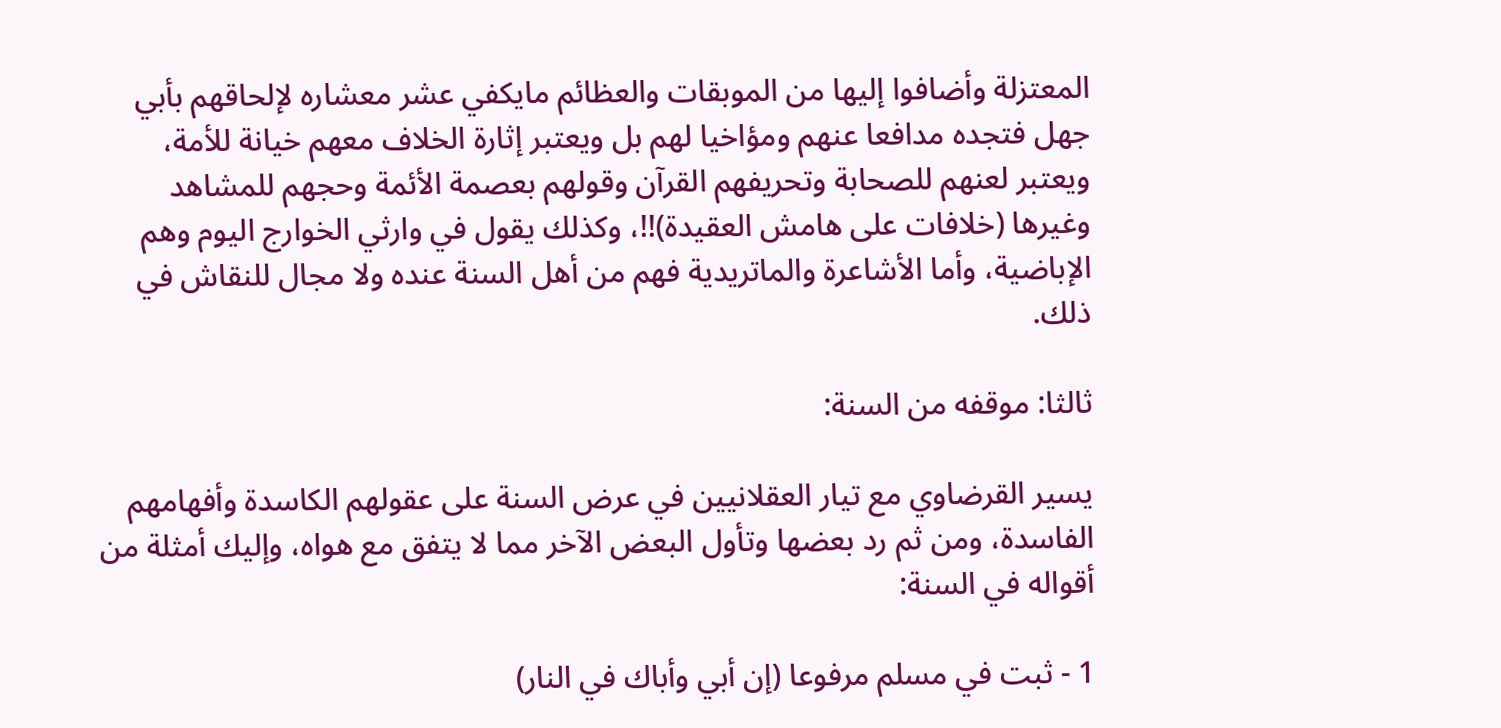المعتزلة وأضافوا إليها من الموبقات والعظائم مايكفي عشر معشاره لإلحاقهم بأبي جهل فتجده مدافعا عنهم ومؤاخيا لهم بل ويعتبر إثارة الخلاف معهم خيانة للأمة، ويعتبر لعنهم للصحابة وتحريفهم القرآن وقولهم بعصمة الأئمة وحجهم للمشاهد وغيرها (خلافات على هامش العقيدة)!!، وكذلك يقول في وارثي الخوارج اليوم وهم الإباضية، وأما الأشاعرة والماتريدية فهم من أهل السنة عنده ولا مجال للنقاش في ذلك.

ثالثا: موقفه من السنة:

يسير القرضاوي مع تيار العقلانيين في عرض السنة على عقولهم الكاسدة وأفهامهم الفاسدة، ومن ثم رد بعضها وتأول البعض الآخر مما لا يتفق مع هواه، وإليك أمثلة من أقواله في السنة:

1 - ثبت في مسلم مرفوعا (إن أبي وأباك في النار)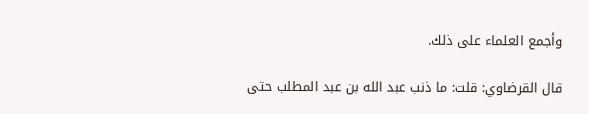وأجمع العلماء على ذلك.

قال القرضاوي: قلت: ما ذنب عبد الله بن عبد المطلب حتى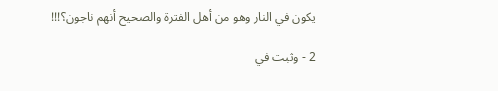يكون في النار وهو من أهل الفترة والصحيح أنهم ناجون؟!!!

2 - وثبت في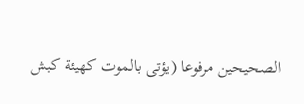الصحيحين مرفوعا (يؤتى بالموت كهيئة كبش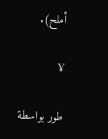أملح).

¥

طور بواسطة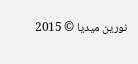نورين ميديا © 2015